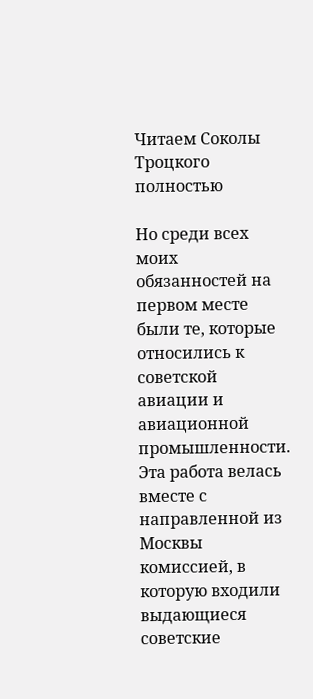Читаем Соколы Троцкого полностью

Но среди всех моих обязанностей на первом месте были те, которые относились к советской авиации и авиационной промышленности. Эта работа велась вместе с направленной из Москвы комиссией, в которую входили выдающиеся советские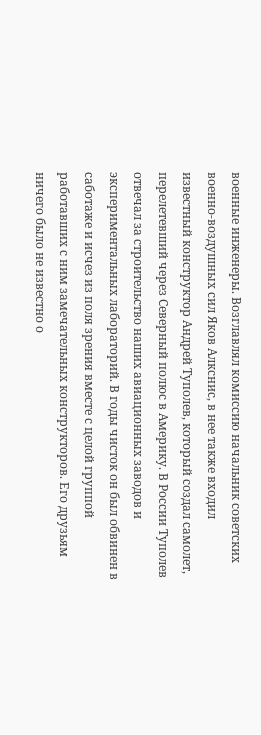военные инженеры. Возглавлял комиссию начальник советских военно-воздушных сил Яков Алкснис, в нее также входил известный конструктор Андрей Туполев, который создал самолет, перелетевший через Северный полюс в Америку. В России Туполев отвечал за строительство наших авиационных заводов и экспериментальных лабораторий. В годы чисток он был обвинен в саботаже и исчез из поля зрения вместе с целой группой работавших с ним замечательных конструкторов. Его друзьям ничего было не известно о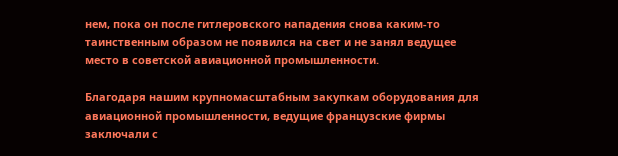нем, пока он после гитлеровского нападения снова каким-то таинственным образом не появился на свет и не занял ведущее место в советской авиационной промышленности.

Благодаря нашим крупномасштабным закупкам оборудования для авиационной промышленности, ведущие французские фирмы заключали с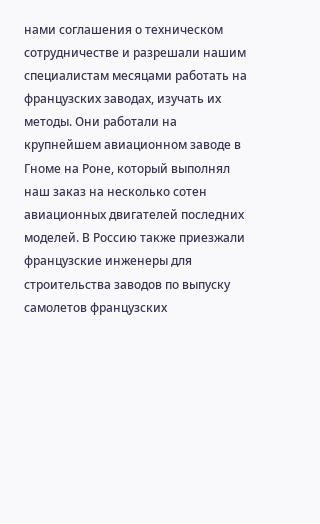нами соглашения о техническом сотрудничестве и разрешали нашим специалистам месяцами работать на французских заводах, изучать их методы. Они работали на крупнейшем авиационном заводе в Гноме на Роне, который выполнял наш заказ на несколько сотен авиационных двигателей последних моделей. В Россию также приезжали французские инженеры для строительства заводов по выпуску самолетов французских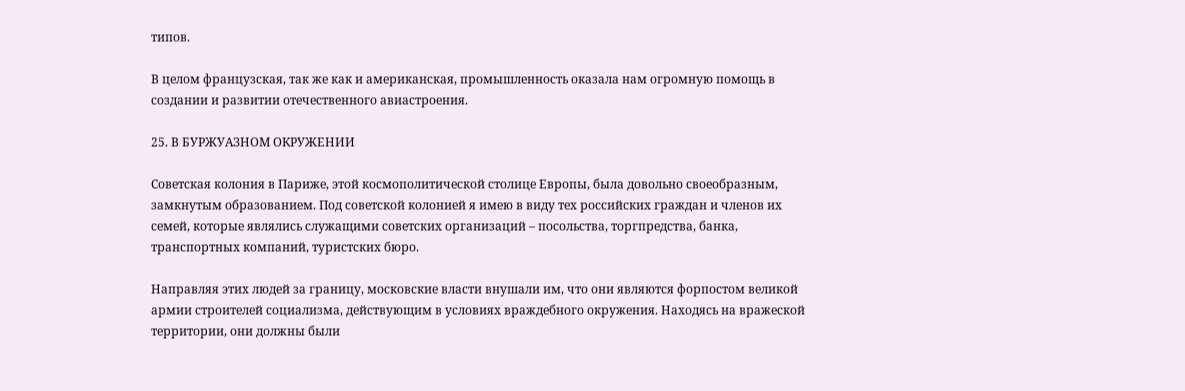типов.

В целом французская, так же как и американская, промышленность оказала нам огромную помощь в создании и развитии отечественного авиастроения.

25. В БУРЖУАЗНОМ ОКРУЖЕНИИ

Советская колония в Париже, этой космополитической столице Европы, была довольно своеобразным, замкнутым образованием. Под советской колонией я имею в виду тех российских граждан и членов их семей, которые являлись служащими советских организаций – посольства, торгпредства, банка, транспортных компаний, туристских бюро.

Направляя этих людей за границу, московские власти внушали им, что они являются форпостом великой армии строителей социализма, действующим в условиях враждебного окружения. Находясь на вражеской территории, они должны были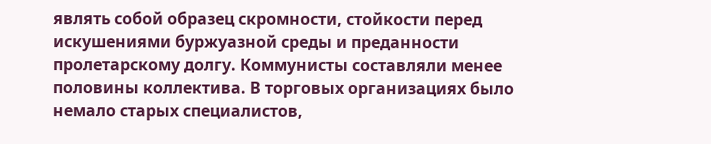являть собой образец скромности, стойкости перед искушениями буржуазной среды и преданности пролетарскому долгу. Коммунисты составляли менее половины коллектива. В торговых организациях было немало старых специалистов,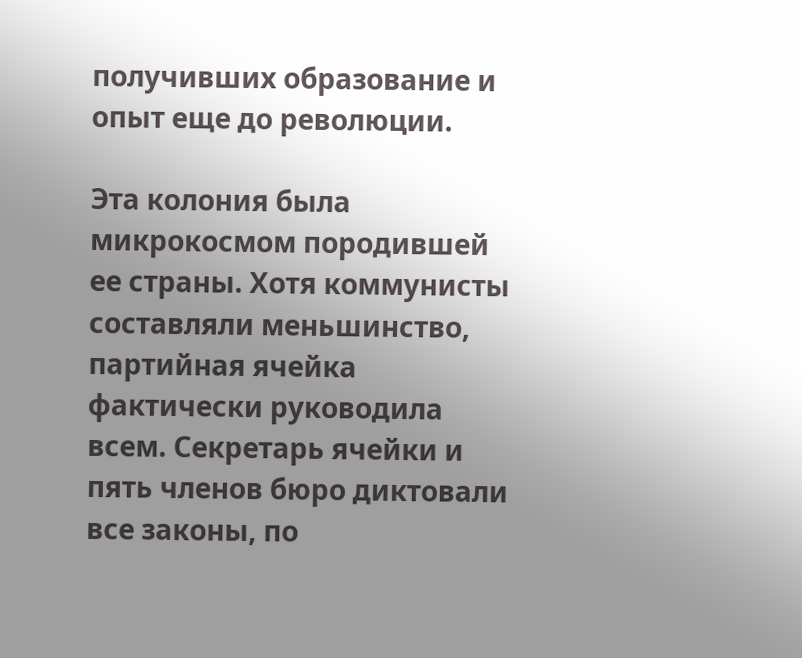получивших образование и опыт еще до революции.

Эта колония была микрокосмом породившей ее страны. Хотя коммунисты составляли меньшинство, партийная ячейка фактически руководила всем. Секретарь ячейки и пять членов бюро диктовали все законы, по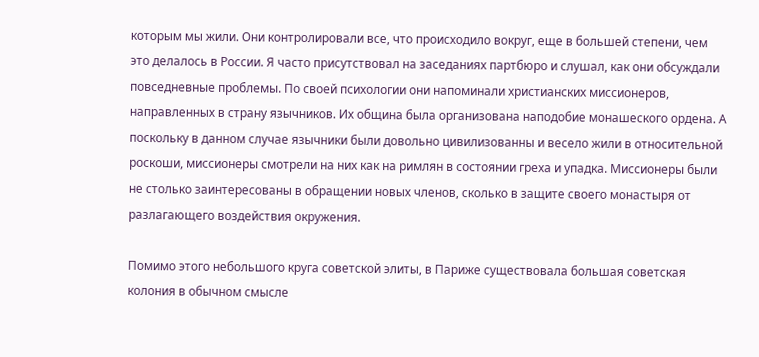которым мы жили. Они контролировали все, что происходило вокруг, еще в большей степени, чем это делалось в России. Я часто присутствовал на заседаниях партбюро и слушал, как они обсуждали повседневные проблемы. По своей психологии они напоминали христианских миссионеров, направленных в страну язычников. Их община была организована наподобие монашеского ордена. А поскольку в данном случае язычники были довольно цивилизованны и весело жили в относительной роскоши, миссионеры смотрели на них как на римлян в состоянии греха и упадка. Миссионеры были не столько заинтересованы в обращении новых членов, сколько в защите своего монастыря от разлагающего воздействия окружения.

Помимо этого небольшого круга советской элиты, в Париже существовала большая советская колония в обычном смысле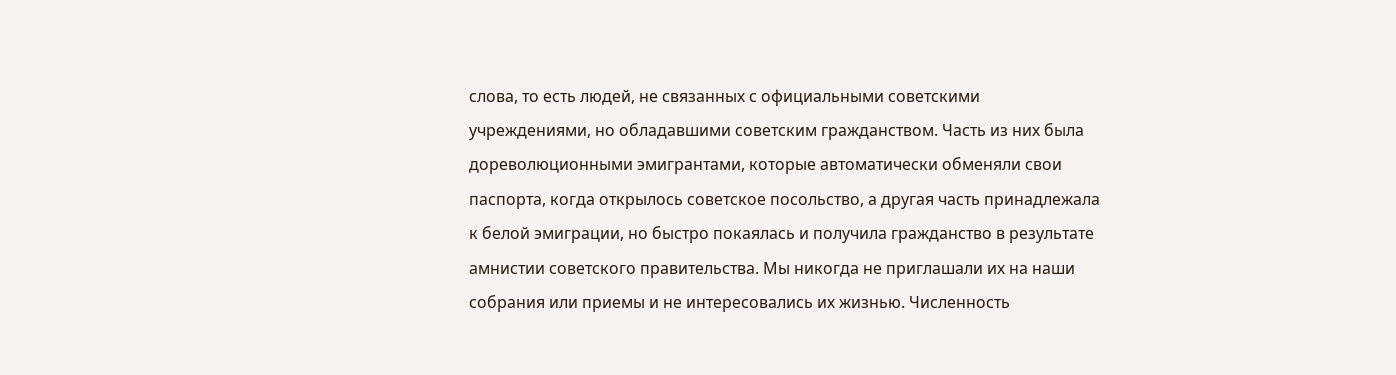слова, то есть людей, не связанных с официальными советскими учреждениями, но обладавшими советским гражданством. Часть из них была дореволюционными эмигрантами, которые автоматически обменяли свои паспорта, когда открылось советское посольство, а другая часть принадлежала к белой эмиграции, но быстро покаялась и получила гражданство в результате амнистии советского правительства. Мы никогда не приглашали их на наши собрания или приемы и не интересовались их жизнью. Численность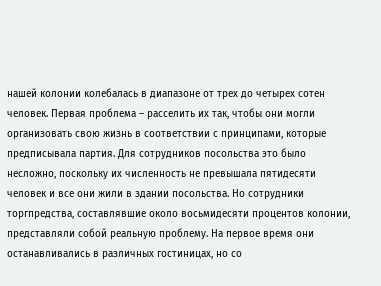нашей колонии колебалась в диапазоне от трех до четырех сотен человек. Первая проблема – расселить их так, чтобы они могли организовать свою жизнь в соответствии с принципами, которые предписывала партия. Для сотрудников посольства это было несложно, поскольку их численность не превышала пятидесяти человек и все они жили в здании посольства. Но сотрудники торгпредства, составлявшие около восьмидесяти процентов колонии, представляли собой реальную проблему. На первое время они останавливались в различных гостиницах, но со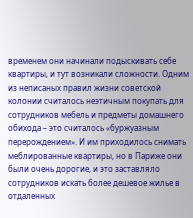временем они начинали подыскивать себе квартиры, и тут возникали сложности. Одним из неписаных правил жизни советской колонии считалось неэтичным покупать для сотрудников мебель и предметы домашнего обихода – это считалось «буржуазным перерождением». И им приходилось снимать меблированные квартиры, но в Париже они были очень дорогие, и это заставляло сотрудников искать более дешевое жилье в отдаленных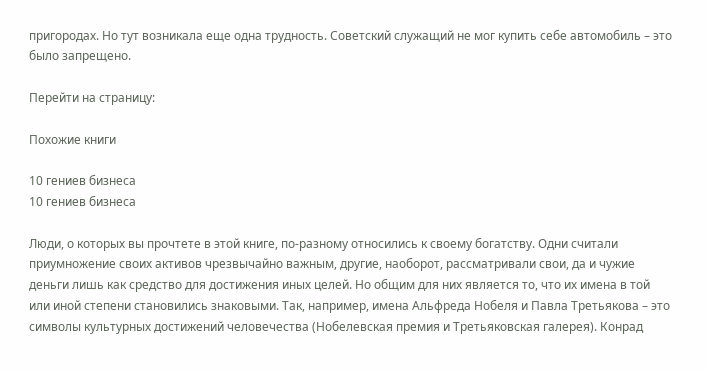пригородах. Но тут возникала еще одна трудность. Советский служащий не мог купить себе автомобиль – это было запрещено.

Перейти на страницу:

Похожие книги

10 гениев бизнеса
10 гениев бизнеса

Люди, о которых вы прочтете в этой книге, по-разному относились к своему богатству. Одни считали приумножение своих активов чрезвычайно важным, другие, наоборот, рассматривали свои, да и чужие деньги лишь как средство для достижения иных целей. Но общим для них является то, что их имена в той или иной степени становились знаковыми. Так, например, имена Альфреда Нобеля и Павла Третьякова – это символы культурных достижений человечества (Нобелевская премия и Третьяковская галерея). Конрад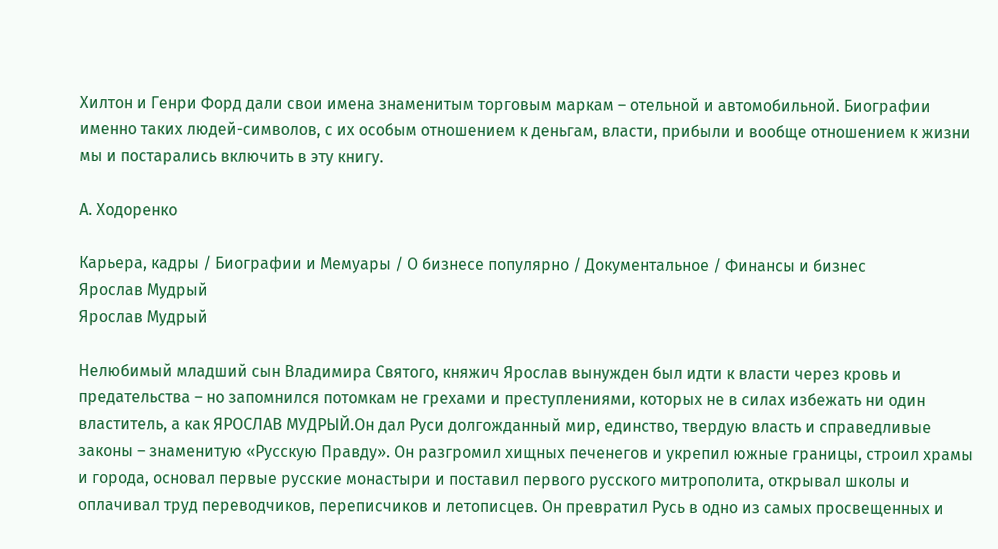Хилтон и Генри Форд дали свои имена знаменитым торговым маркам – отельной и автомобильной. Биографии именно таких людей-символов, с их особым отношением к деньгам, власти, прибыли и вообще отношением к жизни мы и постарались включить в эту книгу.

А. Ходоренко

Карьера, кадры / Биографии и Мемуары / О бизнесе популярно / Документальное / Финансы и бизнес
Ярослав Мудрый
Ярослав Мудрый

Нелюбимый младший сын Владимира Святого, княжич Ярослав вынужден был идти к власти через кровь и предательства – но запомнился потомкам не грехами и преступлениями, которых не в силах избежать ни один властитель, а как ЯРОСЛАВ МУДРЫЙ.Он дал Руси долгожданный мир, единство, твердую власть и справедливые законы – знаменитую «Русскую Правду». Он разгромил хищных печенегов и укрепил южные границы, строил храмы и города, основал первые русские монастыри и поставил первого русского митрополита, открывал школы и оплачивал труд переводчиков, переписчиков и летописцев. Он превратил Русь в одно из самых просвещенных и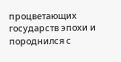процветающих государств эпохи и породнился с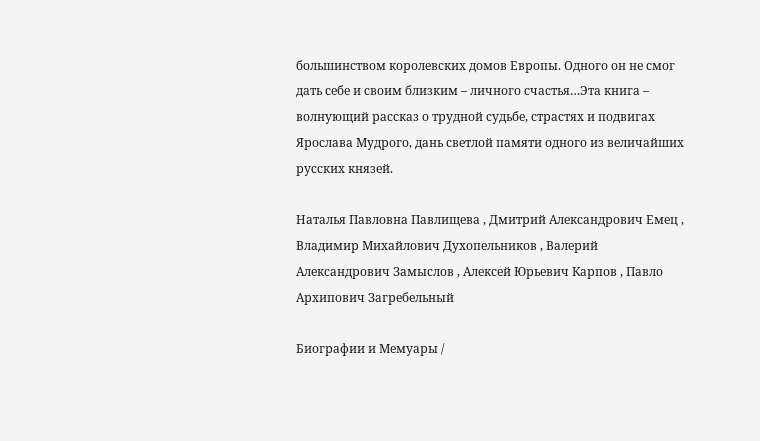большинством королевских домов Европы. Одного он не смог дать себе и своим близким – личного счастья…Эта книга – волнующий рассказ о трудной судьбе, страстях и подвигах Ярослава Мудрого, дань светлой памяти одного из величайших русских князей.

Наталья Павловна Павлищева , Дмитрий Александрович Емец , Владимир Михайлович Духопельников , Валерий Александрович Замыслов , Алексей Юрьевич Карпов , Павло Архипович Загребельный

Биографии и Мемуары /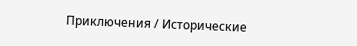Приключения / Исторические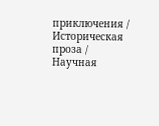приключения / Историческая проза / Научная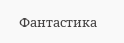Фантастика